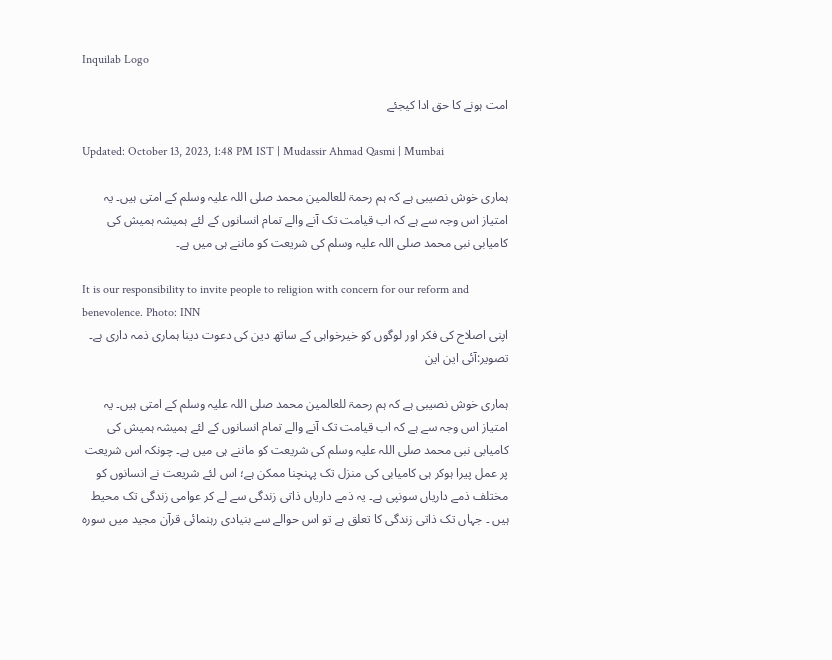Inquilab Logo

امت ہونے کا حق ادا کیجئے

Updated: October 13, 2023, 1:48 PM IST | Mudassir Ahmad Qasmi | Mumbai

ہماری خوش نصیبی ہے کہ ہم رحمۃ للعالمین محمد صلی اللہ علیہ وسلم کے امتی ہیں۔ یہ امتیاز اس وجہ سے ہے کہ اب قیامت تک آنے والے تمام انسانوں کے لئے ہمیشہ ہمیش کی کامیابی نبی محمد صلی اللہ علیہ وسلم کی شریعت کو ماننے ہی میں ہے۔

It is our responsibility to invite people to religion with concern for our reform and benevolence. Photo: INN
اپنی اصلاح کی فکر اور لوگوں کو خیرخواہی کے ساتھ دین کی دعوت دینا ہماری ذمہ داری ہے۔ تصویر:آئی این این

ہماری خوش نصیبی ہے کہ ہم رحمۃ للعالمین محمد صلی اللہ علیہ وسلم کے امتی ہیں۔ یہ امتیاز اس وجہ سے ہے کہ اب قیامت تک آنے والے تمام انسانوں کے لئے ہمیشہ ہمیش کی کامیابی نبی محمد صلی اللہ علیہ وسلم کی شریعت کو ماننے ہی میں ہے۔ چونکہ اس شریعت پر عمل پیرا ہوکر ہی کامیابی کی منزل تک پہنچنا ممکن ہے؛ اس لئے شریعت نے انسانوں کو مختلف ذمے داریاں سونپی ہے۔ یہ ذمے داریاں ذاتی زندگی سے لے کر عوامی زندگی تک محیط ہیں ۔ جہاں تک ذاتی زندگی کا تعلق ہے تو اس حوالے سے بنیادی رہنمائی قرآن مجید میں سورہ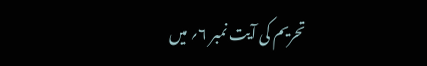تحریم کی آیت نمبر ۶؍ میں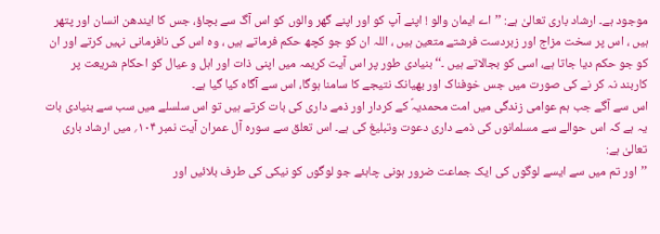موجود ہے۔ ارشاد باری تعالیٰ ہے: ’’اے ایمان والو ! اپنے آپ کو اور اپنے گھر والوں کو اس آگ سے بچاؤ، جس کا ایندھن انسان اور پتھر ہیں ، اس پر سخت مزاج اور زبردست فرشتے متعین ہیں ، اللہ ان کو جو کچھ حکم فرماتے ہیں ، وہ اس کی نافرمانی نہیں کرتے اور ان کو جو حکم دیا جاتا ہے، اسی کو بجالاتے ہیں ۔‘‘ بنیادی طور پر اس آیت کریمہ میں اپنی ذات اور اہل و عیال کو احکام شریعت پر کاربند نہ کر نے کی صورت میں جس خوفناک اور بھیانک نتیجے کا سامنا ہوگا، اس سے آگاہ کیا گیا ہے۔
اس سے آگے جب ہم عوامی زندگی میں امت محمدیہؐ کے کردار اور ذمے داری کی بات کرتے ہیں تو اس سلسلے میں سب سے بنیادی بات یہ ہے کہ اس حوالے سے مسلمانوں کی ذمے داری دعوت وتبلیغ کی ہے۔ اس تعلق سے سورہ آل عمران آیت نمبر ۱۰۴؍ میں ارشاد باری تعالیٰ ہے:
’’اور تم میں سے ایسے لوگوں کی ایک جماعت ضرور ہونی چاہئے جو لوگوں کو نیکی کی طرف بلائیں اور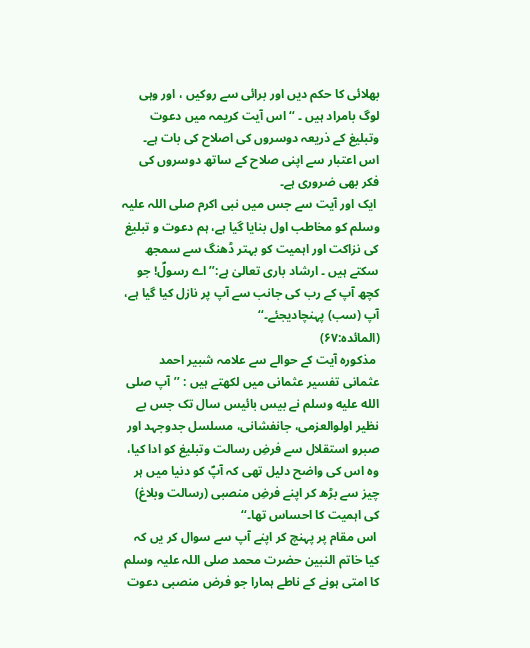بھلائی کا حکم دیں اور برائی سے روکیں ، اور وہی لوگ بامراد ہیں ۔ ‘‘اس آیت کریمہ میں دعوت وتبلیغ کے ذریعہ دوسروں کی اصلاح کی بات ہے۔ اس اعتبار سے اپنی صلاح کے ساتھ دوسروں کی فکر بھی ضروری ہے۔
 ایک اور آیت سے جس میں نبی اکرم صلی اللہ علیہ وسلم کو مخاطب اول بنایا گیا ہے، ہم دعوت و تبلیغ کی نزاکت اور اہمیت کو بہتر ڈھنگ سے سمجھ سکتے ہیں ۔ ارشاد باری تعالیٰ ہے:’’اے رسولؐ! جو کچھ آپ کے رب کی جانب سے آپ پر نازل کیا گیا ہے، آپ (سب) پہنچادیجئے۔‘‘
(المائدہ:۶۷)
 مذکورہ آیت کے حوالے سے علامہ شبیر احمد عثمانی تفسیر عثمانی میں لکھتے ہیں : ’’آپ صلى الله عليه وسلم نے بیس بائیس سال تک جس بے نظیر اولوالعزمی، جانفشانی، مسلسل جدوجہد اور صبرو استقلال سے فرضِ رسالت وتبلیغ کو ادا کیا، وہ اس کی واضح دلیل تھی کہ آپؐ کو دنیا میں ہر چیز سے بڑھ کر اپنے فرضِ منصبی (رسالت وبلاغ) کی اہمیت کا احساس تھا۔‘‘
 اس مقام پر پہنچ کر اپنے آپ سے سوال کر یں کہ کیا خاتم النبین حضرت محمد صلی اللہ علیہ وسلم کا امتی ہونے کے ناطے ہمارا جو فرض منصبی دعوت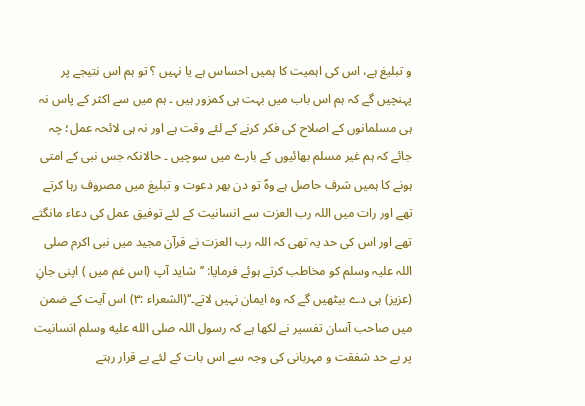و تبلیغ ہے، اس کی اہمیت کا ہمیں احساس ہے یا نہیں ؟ تو ہم اس نتیجے پر پہنچیں گے کہ ہم اس باب میں بہت ہی کمزور ہیں ۔ ہم میں سے اکثر کے پاس نہ ہی مسلمانوں کے اصلاح کی فکر کرنے کے لئے وقت ہے اور نہ ہی لائحہ عمل؛ چہ جائے کہ ہم غیر مسلم بھائیوں کے بارے میں سوچیں ۔ حالانکہ جس نبی کے امتی ہونے کا ہمیں شرف حاصل ہے وہؐ تو دن بھر دعوت و تبلیغ میں مصروف رہا کرتے تھے اور رات میں اللہ رب العزت سے انسانیت کے لئے توفیق عمل کی دعاء مانگتے تھے اور اس کی حد یہ تھی کہ اللہ رب العزت نے قرآن مجید میں نبی اکرم صلی اللہ علیہ وسلم کو مخاطب کرتے ہوئے فرمایا: ’’شاید آپ (اس غم میں ) اپنی جانِ (عزیز) ہی دے بیٹھیں گے کہ وہ ایمان نہیں لاتے۔‘‘(الشعراء :۳) اس آیت کے ضمن میں صاحب آسان تفسیر نے لکھا ہے کہ رسول اللہ صلى الله عليه وسلم انسانیت پر بے حد شفقت و مہربانی کی وجہ سے اس بات کے لئے بے قرار رہتے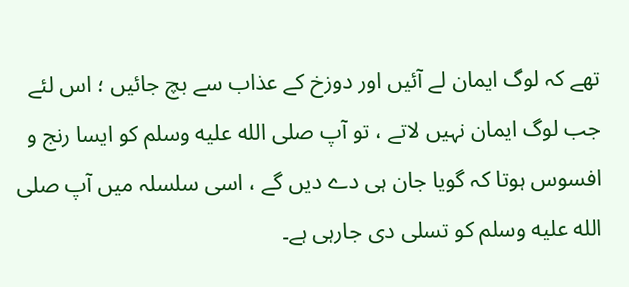تھے کہ لوگ ایمان لے آئیں اور دوزخ کے عذاب سے بچ جائیں ؛ اس لئے جب لوگ ایمان نہیں لاتے ، تو آپ صلى الله عليه وسلم کو ایسا رنج و افسوس ہوتا کہ گویا جان ہی دے دیں گے ، اسی سلسلہ میں آپ صلى الله عليه وسلم کو تسلی دی جارہی ہے۔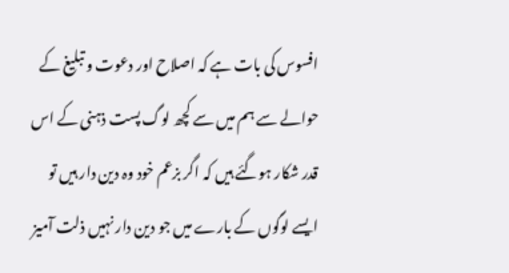افسوس کی بات ہے کہ اصلاح اور دعوت و تبلیغ کے حوالے سے ہم میں سے کچھ لوگ پست ذہنی کے اس قدر شکار ہوگئے ہیں کہ اگر بزعم خود وہ دین دار ہیں تو ایسے لوگوں کے بارے میں جو دین دار نہیں ذلت آمیز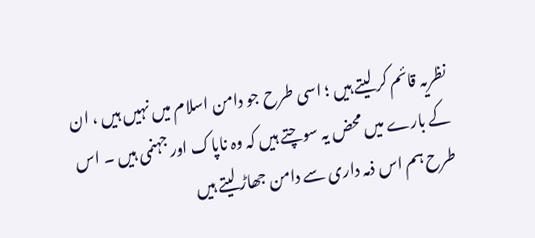نظریہ قائم کر لیتے ہیں ؛ اسی طرح جو دامن اسلام میں نہیں ہیں ، ان کے بارے میں محض یہ سوچتے ہیں کہ وہ ناپاک اور جہنمی ہیں ۔ اس طرح ہم اس ذمہ داری سے دامن جھاڑ لیتے ہیں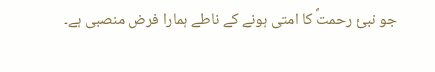جو نبیٔ رحمتؐ کا امتی ہونے کے ناطے ہمارا فرض منصبی ہے۔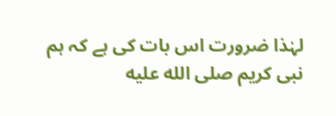لہٰذا ضرورت اس بات کی ہے کہ ہم نبی کریم صلى الله عليه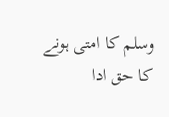وسلم کا امتی ہونے کا حق ادا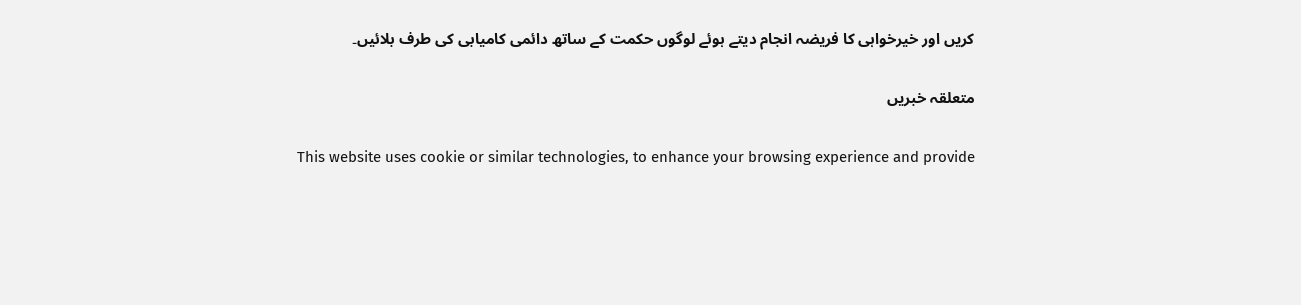کریں اور خیرخواہی کا فریضہ انجام دیتے ہوئے لوگوں حکمت کے ساتھ دائمی کامیابی کی طرف بلائیں۔

متعلقہ خبریں

This website uses cookie or similar technologies, to enhance your browsing experience and provide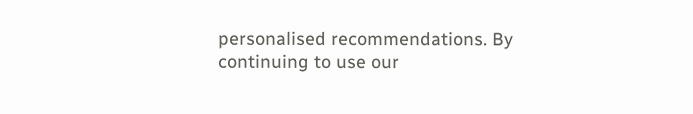personalised recommendations. By continuing to use our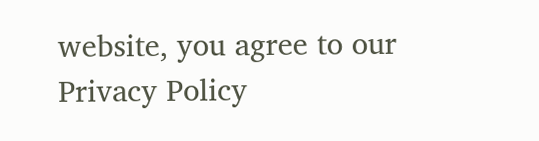website, you agree to our Privacy Policy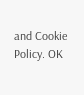and Cookie Policy. OK